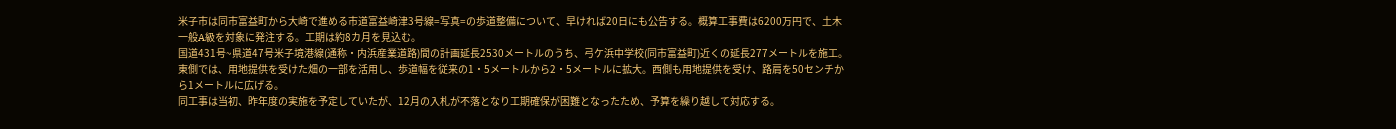米子市は同市富益町から大崎で進める市道富益崎津3号線=写真=の歩道整備について、早ければ20日にも公告する。概算工事費は6200万円で、土木一般A級を対象に発注する。工期は約8カ月を見込む。
国道431号~県道47号米子境港線(通称・内浜産業道路)間の計画延長2530メートルのうち、弓ケ浜中学校(同市富益町)近くの延長277メートルを施工。
東側では、用地提供を受けた畑の一部を活用し、歩道幅を従来の1・5メートルから2・5メートルに拡大。西側も用地提供を受け、路肩を50センチから1メートルに広げる。
同工事は当初、昨年度の実施を予定していたが、12月の入札が不落となり工期確保が困難となったため、予算を繰り越して対応する。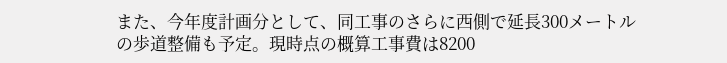また、今年度計画分として、同工事のさらに西側で延長300メートルの歩道整備も予定。現時点の概算工事費は8200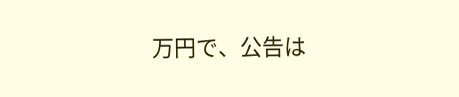万円で、公告は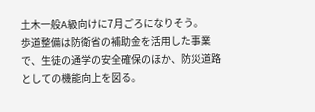土木一般A級向けに7月ごろになりそう。
歩道整備は防衛省の補助金を活用した事業で、生徒の通学の安全確保のほか、防災道路としての機能向上を図る。